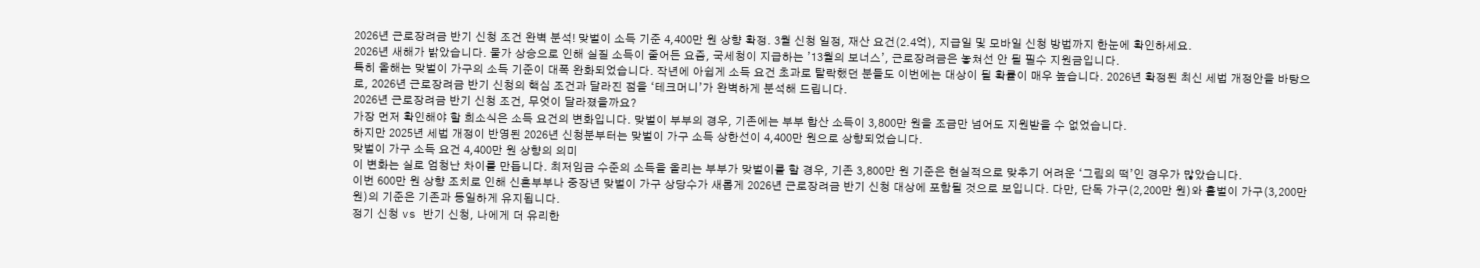2026년 근로장려금 반기 신청 조건 완벽 분석! 맞벌이 소득 기준 4,400만 원 상향 확정. 3월 신청 일정, 재산 요건(2.4억), 지급일 및 모바일 신청 방법까지 한눈에 확인하세요.
2026년 새해가 밝았습니다. 물가 상승으로 인해 실질 소득이 줄어든 요즘, 국세청이 지급하는 ’13월의 보너스’, 근로장려금은 놓쳐선 안 될 필수 지원금입니다.
특히 올해는 맞벌이 가구의 소득 기준이 대폭 완화되었습니다. 작년에 아쉽게 소득 요건 초과로 탈락했던 분들도 이번에는 대상이 될 확률이 매우 높습니다. 2026년 확정된 최신 세법 개정안을 바탕으로, 2026년 근로장려금 반기 신청의 핵심 조건과 달라진 점을 ‘테크머니’가 완벽하게 분석해 드립니다.
2026년 근로장려금 반기 신청 조건, 무엇이 달라졌을까요?
가장 먼저 확인해야 할 희소식은 소득 요건의 변화입니다. 맞벌이 부부의 경우, 기존에는 부부 합산 소득이 3,800만 원을 조금만 넘어도 지원받을 수 없었습니다.
하지만 2025년 세법 개정이 반영된 2026년 신청분부터는 맞벌이 가구 소득 상한선이 4,400만 원으로 상향되었습니다.
맞벌이 가구 소득 요건 4,400만 원 상향의 의미
이 변화는 실로 엄청난 차이를 만듭니다. 최저임금 수준의 소득을 올리는 부부가 맞벌이를 할 경우, 기존 3,800만 원 기준은 현실적으로 맞추기 어려운 ‘그림의 떡’인 경우가 많았습니다.
이번 600만 원 상향 조치로 인해 신혼부부나 중장년 맞벌이 가구 상당수가 새롭게 2026년 근로장려금 반기 신청 대상에 포함될 것으로 보입니다. 다만, 단독 가구(2,200만 원)와 홑벌이 가구(3,200만 원)의 기준은 기존과 동일하게 유지됩니다.
정기 신청 vs 반기 신청, 나에게 더 유리한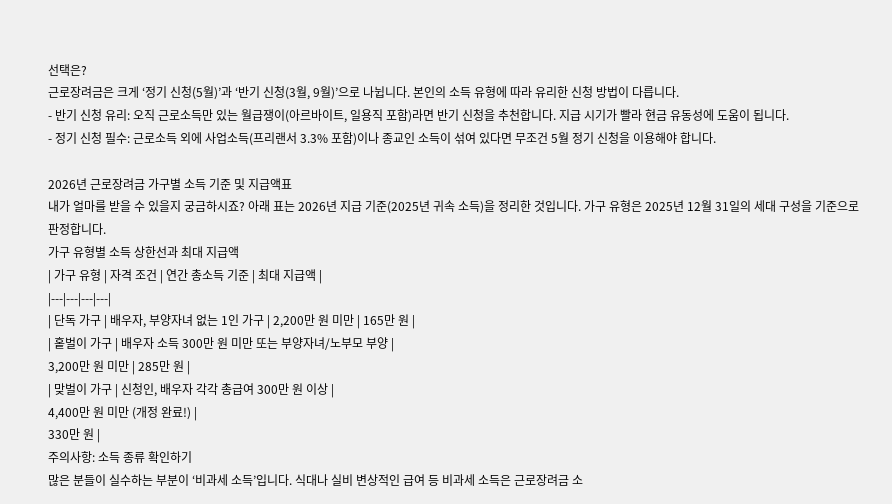선택은?
근로장려금은 크게 ‘정기 신청(5월)’과 ‘반기 신청(3월, 9월)’으로 나뉩니다. 본인의 소득 유형에 따라 유리한 신청 방법이 다릅니다.
- 반기 신청 유리: 오직 근로소득만 있는 월급쟁이(아르바이트, 일용직 포함)라면 반기 신청을 추천합니다. 지급 시기가 빨라 현금 유동성에 도움이 됩니다.
- 정기 신청 필수: 근로소득 외에 사업소득(프리랜서 3.3% 포함)이나 종교인 소득이 섞여 있다면 무조건 5월 정기 신청을 이용해야 합니다.

2026년 근로장려금 가구별 소득 기준 및 지급액표
내가 얼마를 받을 수 있을지 궁금하시죠? 아래 표는 2026년 지급 기준(2025년 귀속 소득)을 정리한 것입니다. 가구 유형은 2025년 12월 31일의 세대 구성을 기준으로 판정합니다.
가구 유형별 소득 상한선과 최대 지급액
| 가구 유형 | 자격 조건 | 연간 총소득 기준 | 최대 지급액 |
|---|---|---|---|
| 단독 가구 | 배우자, 부양자녀 없는 1인 가구 | 2,200만 원 미만 | 165만 원 |
| 홑벌이 가구 | 배우자 소득 300만 원 미만 또는 부양자녀/노부모 부양 |
3,200만 원 미만 | 285만 원 |
| 맞벌이 가구 | 신청인, 배우자 각각 총급여 300만 원 이상 |
4,400만 원 미만 (개정 완료!) |
330만 원 |
주의사항: 소득 종류 확인하기
많은 분들이 실수하는 부분이 ‘비과세 소득’입니다. 식대나 실비 변상적인 급여 등 비과세 소득은 근로장려금 소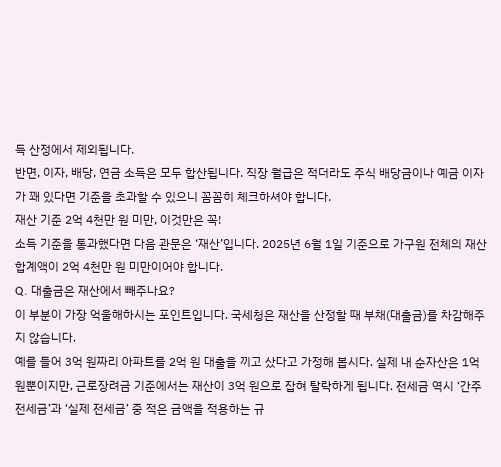득 산정에서 제외됩니다.
반면, 이자, 배당, 연금 소득은 모두 합산됩니다. 직장 월급은 적더라도 주식 배당금이나 예금 이자가 꽤 있다면 기준을 초과할 수 있으니 꼼꼼히 체크하셔야 합니다.
재산 기준 2억 4천만 원 미만, 이것만은 꼭!
소득 기준을 통과했다면 다음 관문은 ‘재산’입니다. 2025년 6월 1일 기준으로 가구원 전체의 재산 합계액이 2억 4천만 원 미만이어야 합니다.
Q. 대출금은 재산에서 빼주나요?
이 부분이 가장 억울해하시는 포인트입니다. 국세청은 재산을 산정할 때 부채(대출금)를 차감해주지 않습니다.
예를 들어 3억 원짜리 아파트를 2억 원 대출을 끼고 샀다고 가정해 봅시다. 실제 내 순자산은 1억 원뿐이지만, 근로장려금 기준에서는 재산이 3억 원으로 잡혀 탈락하게 됩니다. 전세금 역시 ‘간주 전세금’과 ‘실제 전세금’ 중 적은 금액을 적용하는 규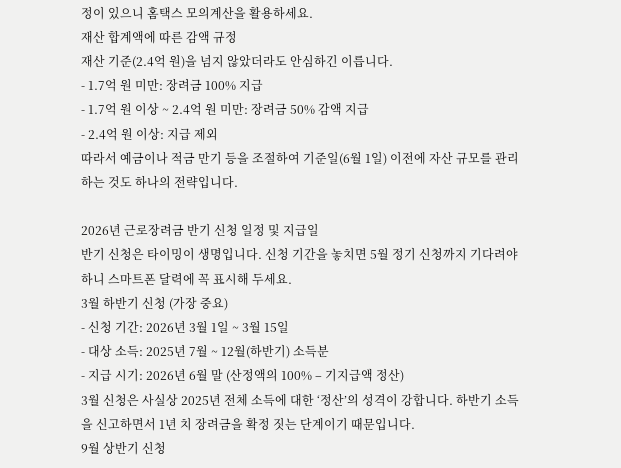정이 있으니 홈택스 모의계산을 활용하세요.
재산 합계액에 따른 감액 규정
재산 기준(2.4억 원)을 넘지 않았더라도 안심하긴 이릅니다.
- 1.7억 원 미만: 장려금 100% 지급
- 1.7억 원 이상 ~ 2.4억 원 미만: 장려금 50% 감액 지급
- 2.4억 원 이상: 지급 제외
따라서 예금이나 적금 만기 등을 조절하여 기준일(6월 1일) 이전에 자산 규모를 관리하는 것도 하나의 전략입니다.

2026년 근로장려금 반기 신청 일정 및 지급일
반기 신청은 타이밍이 생명입니다. 신청 기간을 놓치면 5월 정기 신청까지 기다려야 하니 스마트폰 달력에 꼭 표시해 두세요.
3월 하반기 신청 (가장 중요)
- 신청 기간: 2026년 3월 1일 ~ 3월 15일
- 대상 소득: 2025년 7월 ~ 12월(하반기) 소득분
- 지급 시기: 2026년 6월 말 (산정액의 100% – 기지급액 정산)
3월 신청은 사실상 2025년 전체 소득에 대한 ‘정산’의 성격이 강합니다. 하반기 소득을 신고하면서 1년 치 장려금을 확정 짓는 단계이기 때문입니다.
9월 상반기 신청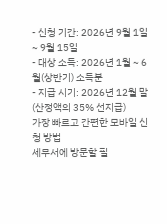- 신청 기간: 2026년 9월 1일 ~ 9월 15일
- 대상 소득: 2026년 1월 ~ 6월(상반기) 소득분
- 지급 시기: 2026년 12월 말 (산정액의 35% 선지급)
가장 빠르고 간편한 모바일 신청 방법
세무서에 방문할 필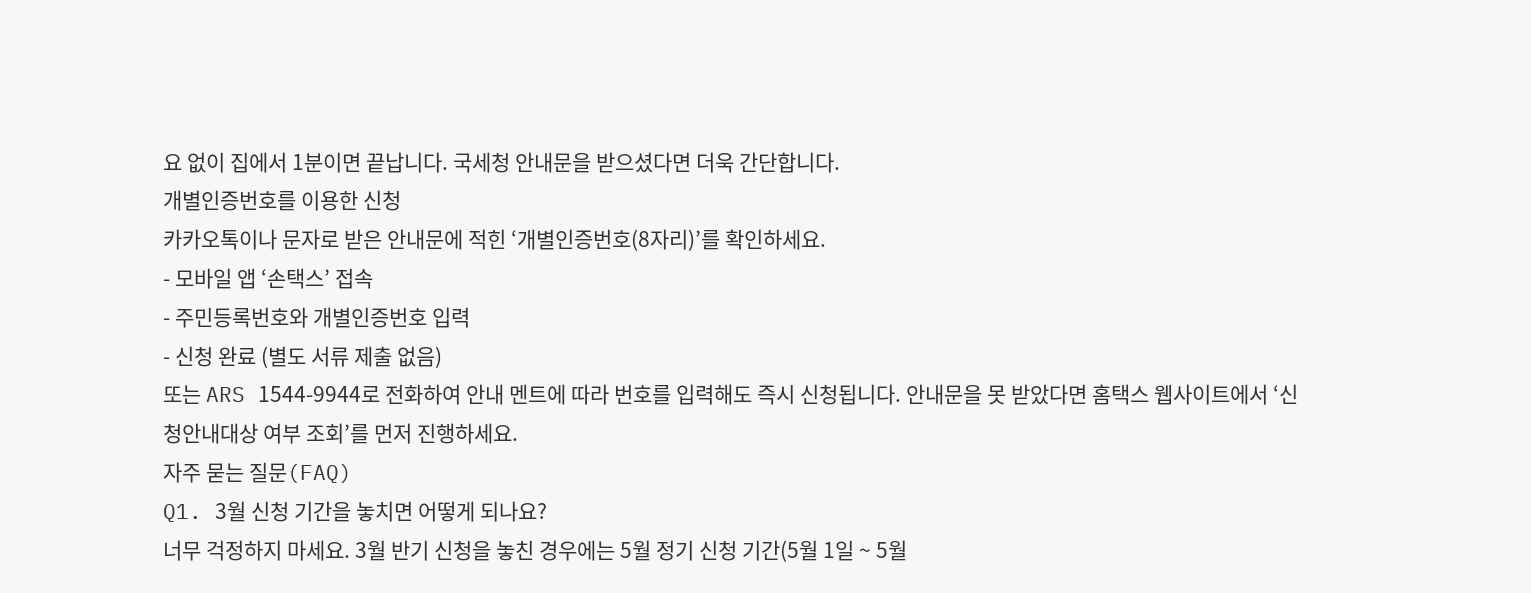요 없이 집에서 1분이면 끝납니다. 국세청 안내문을 받으셨다면 더욱 간단합니다.
개별인증번호를 이용한 신청
카카오톡이나 문자로 받은 안내문에 적힌 ‘개별인증번호(8자리)’를 확인하세요.
- 모바일 앱 ‘손택스’ 접속
- 주민등록번호와 개별인증번호 입력
- 신청 완료 (별도 서류 제출 없음)
또는 ARS 1544-9944로 전화하여 안내 멘트에 따라 번호를 입력해도 즉시 신청됩니다. 안내문을 못 받았다면 홈택스 웹사이트에서 ‘신청안내대상 여부 조회’를 먼저 진행하세요.
자주 묻는 질문(FAQ)
Q1. 3월 신청 기간을 놓치면 어떻게 되나요?
너무 걱정하지 마세요. 3월 반기 신청을 놓친 경우에는 5월 정기 신청 기간(5월 1일 ~ 5월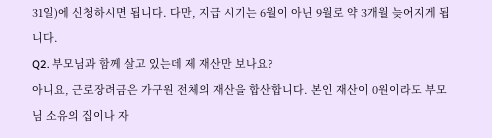31일)에 신청하시면 됩니다. 다만, 지급 시기는 6월이 아닌 9월로 약 3개월 늦어지게 됩니다.
Q2. 부모님과 함께 살고 있는데 제 재산만 보나요?
아니요, 근로장려금은 가구원 전체의 재산을 합산합니다. 본인 재산이 0원이라도 부모님 소유의 집이나 자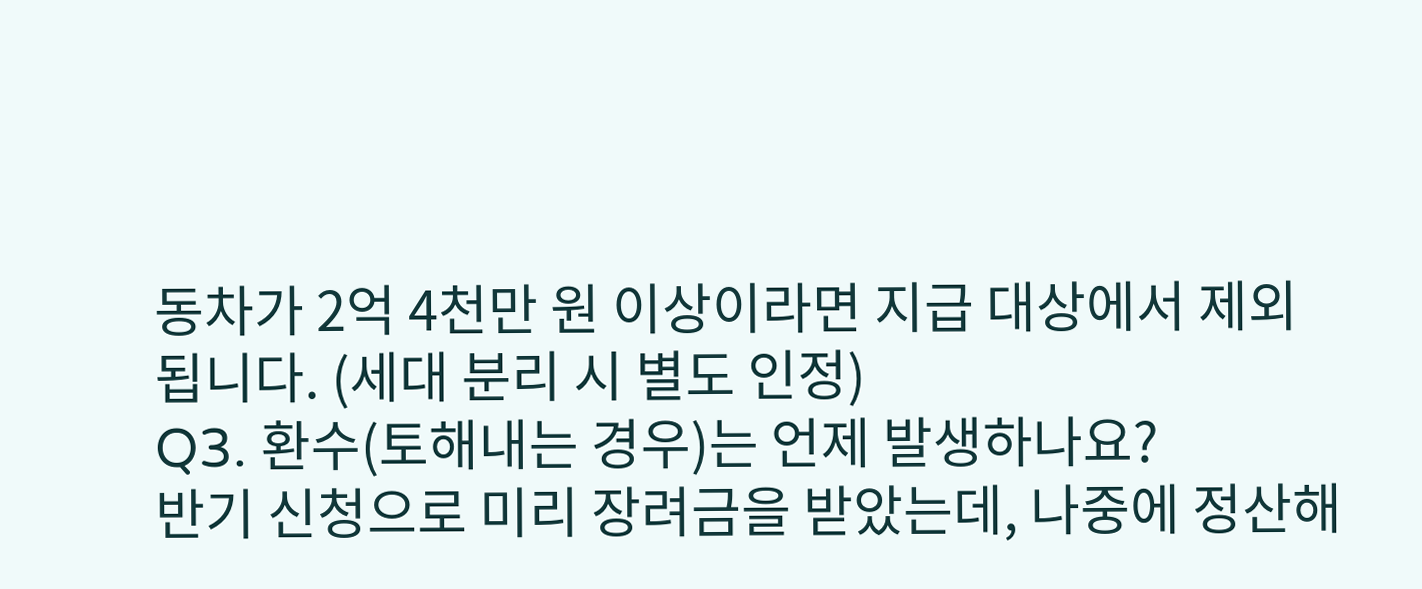동차가 2억 4천만 원 이상이라면 지급 대상에서 제외됩니다. (세대 분리 시 별도 인정)
Q3. 환수(토해내는 경우)는 언제 발생하나요?
반기 신청으로 미리 장려금을 받았는데, 나중에 정산해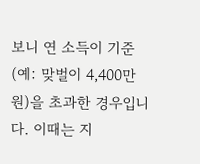보니 연 소득이 기준(예: 맞벌이 4,400만 원)을 초과한 경우입니다. 이때는 지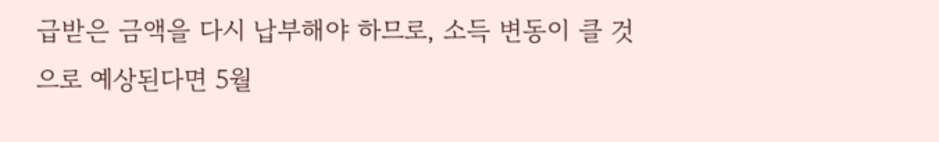급받은 금액을 다시 납부해야 하므로, 소득 변동이 클 것으로 예상된다면 5월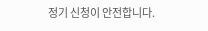정기 신청이 안전합니다.